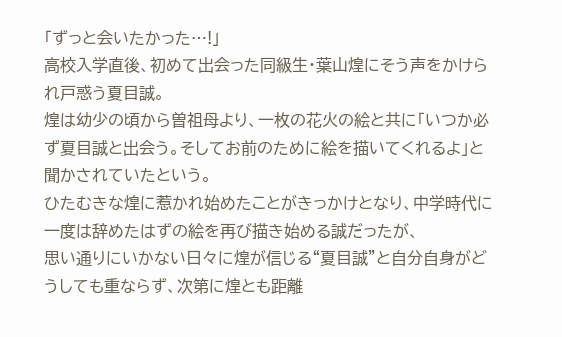「ずっと会いたかった…!」
高校入学直後、初めて出会った同級生・葉山煌にそう声をかけられ戸惑う夏目誠。
煌は幼少の頃から曽祖母より、一枚の花火の絵と共に「いつか必ず夏目誠と出会う。そしてお前のために絵を描いてくれるよ」と聞かされていたという。
ひたむきな煌に惹かれ始めたことがきっかけとなり、中学時代に一度は辞めたはずの絵を再び描き始める誠だったが、
思い通りにいかない日々に煌が信じる“夏目誠”と自分自身がどうしても重ならず、次第に煌とも距離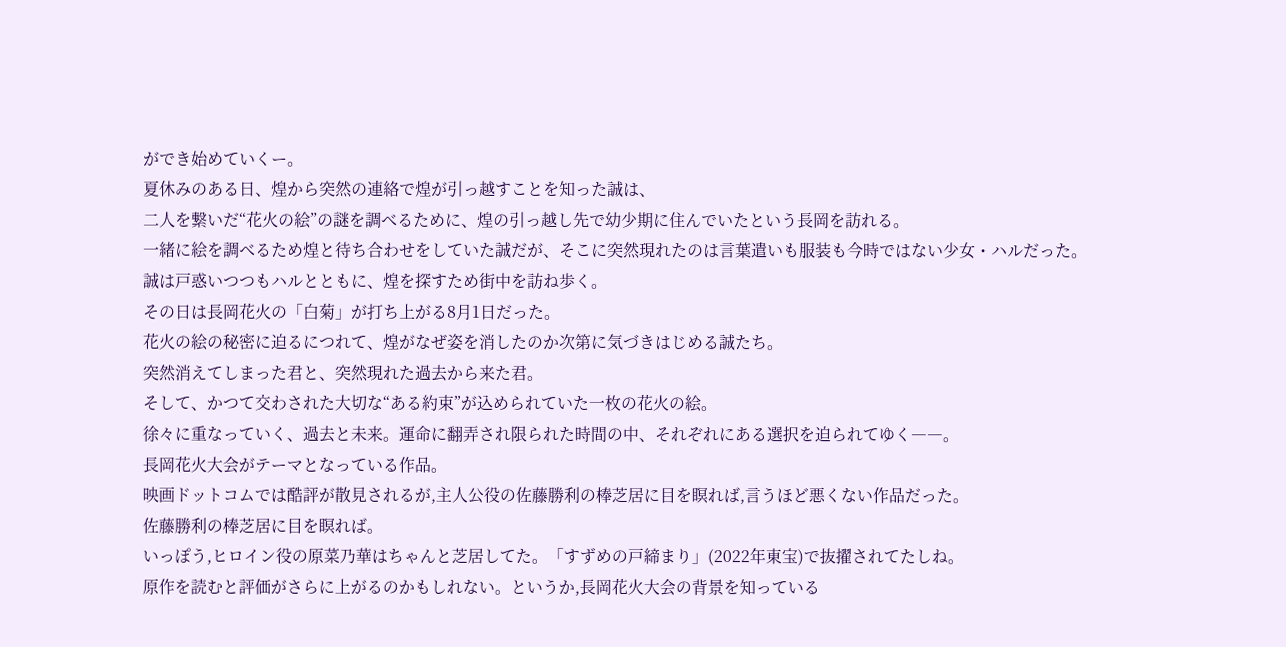ができ始めていくー。
夏休みのある日、煌から突然の連絡で煌が引っ越すことを知った誠は、
二人を繋いだ“花火の絵”の謎を調べるために、煌の引っ越し先で幼少期に住んでいたという長岡を訪れる。
一緒に絵を調べるため煌と待ち合わせをしていた誠だが、そこに突然現れたのは言葉遣いも服装も今時ではない少女・ハルだった。
誠は戸惑いつつもハルとともに、煌を探すため街中を訪ね歩く。
その日は長岡花火の「白菊」が打ち上がる8月1日だった。
花火の絵の秘密に迫るにつれて、煌がなぜ姿を消したのか次第に気づきはじめる誠たち。
突然消えてしまった君と、突然現れた過去から来た君。
そして、かつて交わされた大切な“ある約束”が込められていた一枚の花火の絵。
徐々に重なっていく、過去と未来。運命に翻弄され限られた時間の中、それぞれにある選択を迫られてゆく――。
長岡花火大会がテーマとなっている作品。
映画ドットコムでは酷評が散見されるが,主人公役の佐藤勝利の棒芝居に目を瞑れば,言うほど悪くない作品だった。
佐藤勝利の棒芝居に目を瞑れば。
いっぽう,ヒロイン役の原菜乃華はちゃんと芝居してた。「すずめの戸締まり」(2022年東宝)で抜擢されてたしね。
原作を読むと評価がさらに上がるのかもしれない。というか,長岡花火大会の背景を知っている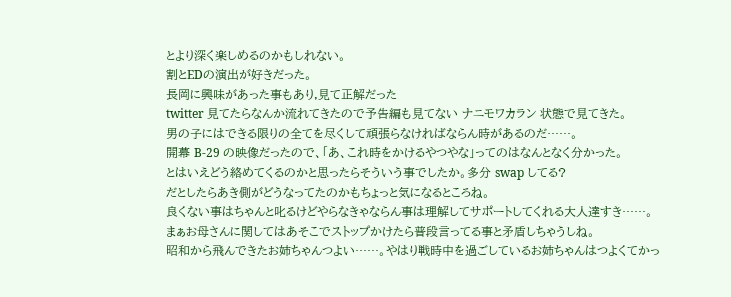とより深く楽しめるのかもしれない。
割とEDの演出が好きだった。
長岡に興味があった事もあり,見て正解だった
twitter 見てたらなんか流れてきたので予告編も見てない ナニモワカラン 状態で見てきた。
男の子にはできる限りの全てを尽くして頑張らなければならん時があるのだ……。
開幕 B-29 の映像だったので、「あ、これ時をかけるやつやな」ってのはなんとなく分かった。
とはいえどう絡めてくるのかと思ったらそういう事でしたか。多分 swap してる?
だとしたらあき側がどうなってたのかもちょっと気になるところね。
良くない事はちゃんと叱るけどやらなきゃならん事は理解してサポートしてくれる大人達すき……。
まぁお母さんに関してはあそこでストップかけたら普段言ってる事と矛盾しちゃうしね。
昭和から飛んできたお姉ちゃんつよい……。やはり戦時中を過ごしているお姉ちゃんはつよくてかっ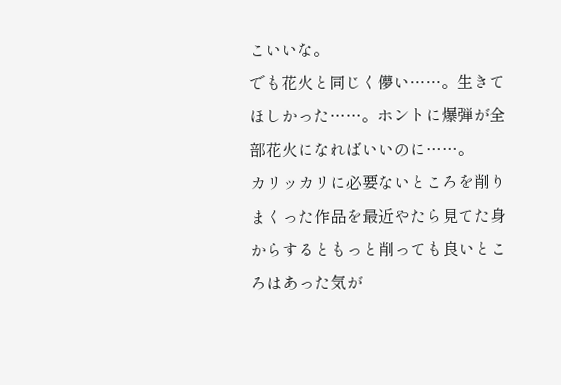こいいな。
でも花火と同じく儚い……。生きてほしかった……。ホントに爆弾が全部花火になればいいのに……。
カリッカリに必要ないところを削りまくった作品を最近やたら見てた身からするともっと削っても良いところはあった気が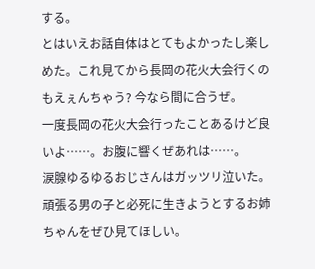する。
とはいえお話自体はとてもよかったし楽しめた。これ見てから長岡の花火大会行くのもえぇんちゃう? 今なら間に合うぜ。
一度長岡の花火大会行ったことあるけど良いよ……。お腹に響くぜあれは……。
涙腺ゆるゆるおじさんはガッツリ泣いた。頑張る男の子と必死に生きようとするお姉ちゃんをぜひ見てほしい。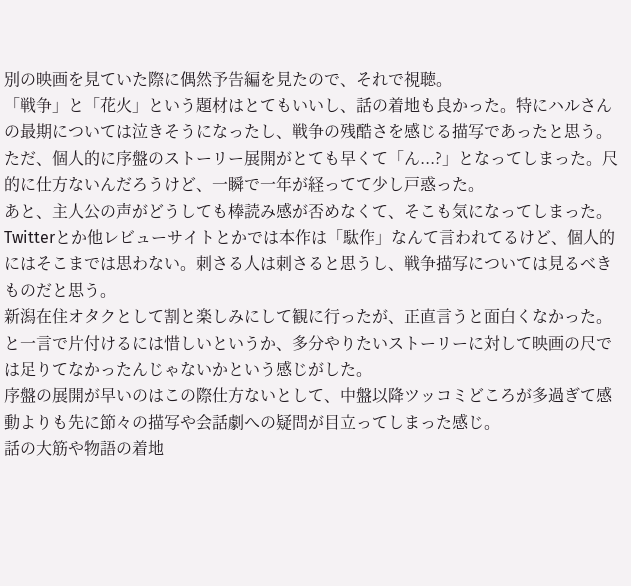別の映画を見ていた際に偶然予告編を見たので、それで視聴。
「戦争」と「花火」という題材はとてもいいし、話の着地も良かった。特にハルさんの最期については泣きそうになったし、戦争の残酷さを感じる描写であったと思う。
ただ、個人的に序盤のストーリー展開がとても早くて「ん...?」となってしまった。尺的に仕方ないんだろうけど、一瞬で一年が経ってて少し戸惑った。
あと、主人公の声がどうしても棒読み感が否めなくて、そこも気になってしまった。
Twitterとか他レビューサイトとかでは本作は「駄作」なんて言われてるけど、個人的にはそこまでは思わない。刺さる人は刺さると思うし、戦争描写については見るべきものだと思う。
新潟在住オタクとして割と楽しみにして観に行ったが、正直言うと面白くなかった。と一言で片付けるには惜しいというか、多分やりたいストーリーに対して映画の尺では足りてなかったんじゃないかという感じがした。
序盤の展開が早いのはこの際仕方ないとして、中盤以降ツッコミどころが多過ぎて感動よりも先に節々の描写や会話劇への疑問が目立ってしまった感じ。
話の大筋や物語の着地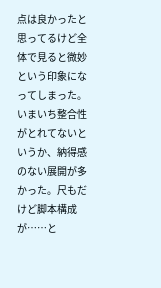点は良かったと思ってるけど全体で見ると微妙という印象になってしまった。
いまいち整合性がとれてないというか、納得感のない展開が多かった。尺もだけど脚本構成が……と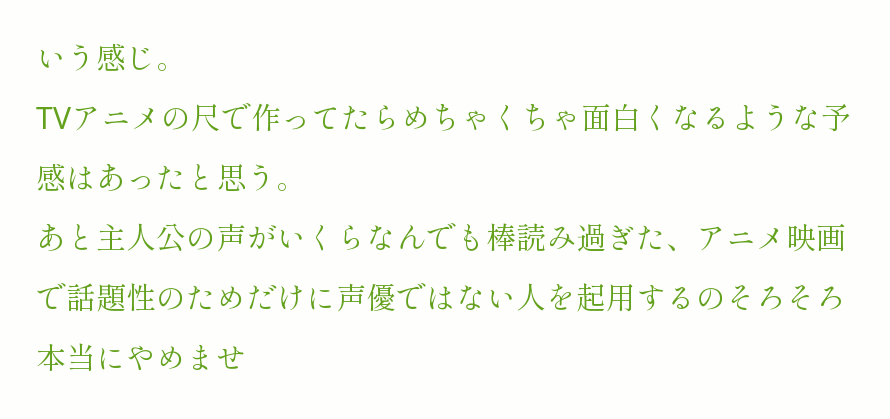いう感じ。
TVアニメの尺で作ってたらめちゃくちゃ面白くなるような予感はあったと思う。
あと主人公の声がいくらなんでも棒読み過ぎた、アニメ映画で話題性のためだけに声優ではない人を起用するのそろそろ本当にやめませ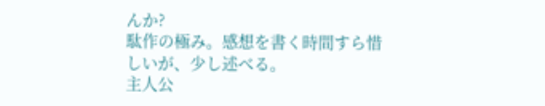んか?
駄作の極み。感想を書く時間すら惜しいが、少し述べる。
主人公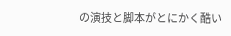の演技と脚本がとにかく酷い